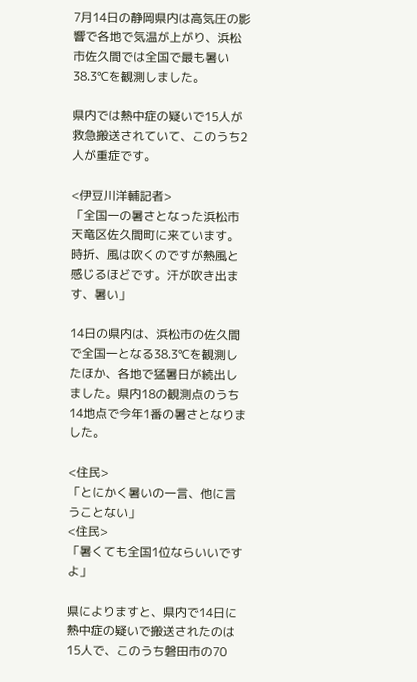7月14日の静岡県内は高気圧の影響で各地で気温が上がり、浜松市佐久間では全国で最も暑い38.3℃を観測しました。

県内では熱中症の疑いで15人が救急搬送されていて、このうち2人が重症です。

<伊豆川洋輔記者>
「全国一の暑さとなった浜松市天竜区佐久間町に来ています。時折、風は吹くのですが熱風と感じるほどです。汗が吹き出ます、暑い」

14日の県内は、浜松市の佐久間で全国一となる38.3℃を観測したほか、各地で猛暑日が続出しました。県内18の観測点のうち14地点で今年1番の暑さとなりました。

<住民>
「とにかく暑いの一言、他に言うことない」
<住民>
「暑くても全国1位ならいいですよ」

県によりますと、県内で14日に熱中症の疑いで搬送されたのは15人で、このうち磐田市の70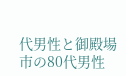代男性と御殿場市の80代男性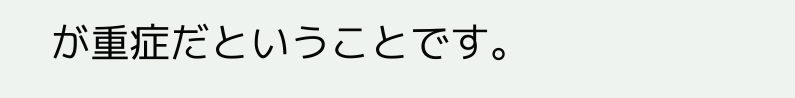が重症だということです。